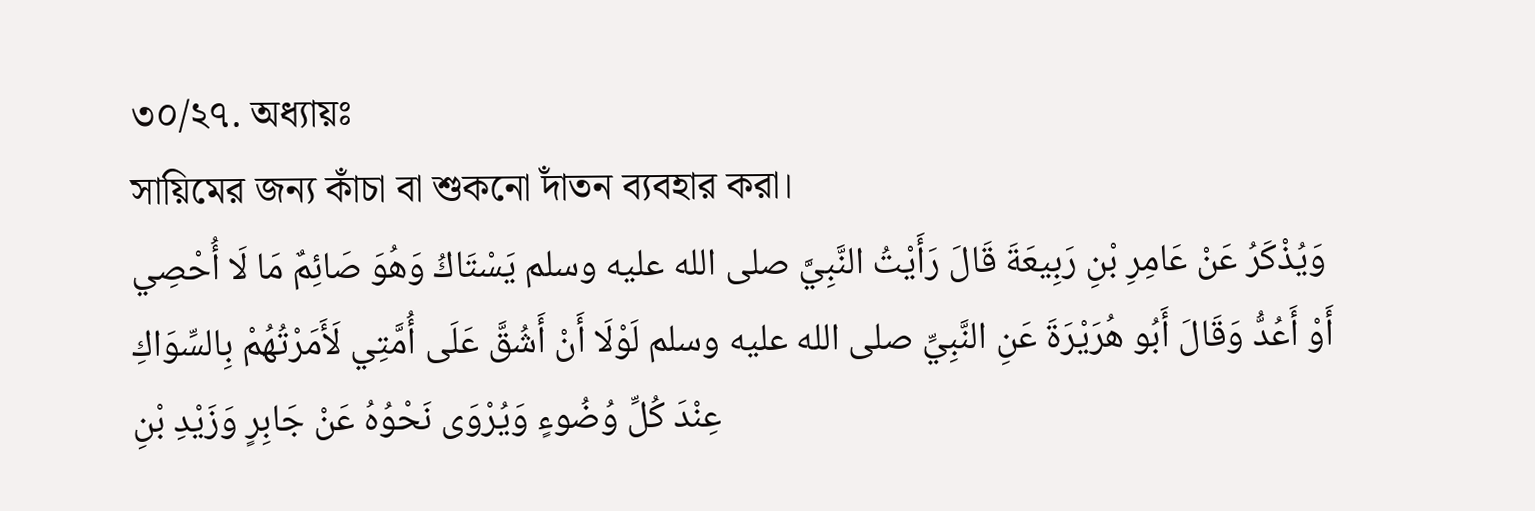৩০/২৭. অধ্যায়ঃ
সায়িমের জন্য কাঁচা বা শুকনো দাঁতন ব্যবহার করা।
وَيُذْكَرُ عَنْ عَامِرِ بْنِ رَبِيعَةَ قَالَ رَأَيْتُ النَّبِيَّ صلى الله عليه وسلم يَسْتَاكُ وَهُوَ صَائِمٌ مَا لَا أُحْصِي أَوْ أَعُدُّ وَقَالَ أَبُو هُرَيْرَةَ عَنِ النَّبِيِّ صلى الله عليه وسلم لَوْلَا أَنْ أَشُقَّ عَلَى أُمَّتِي لَأَمَرْتُهُمْ بِالسِّوَاكِ عِنْدَ كُلِّ وُضُوءٍ وَيُرْوَى نَحْوُهُ عَنْ جَابِرٍ وَزَيْدِ بْنِ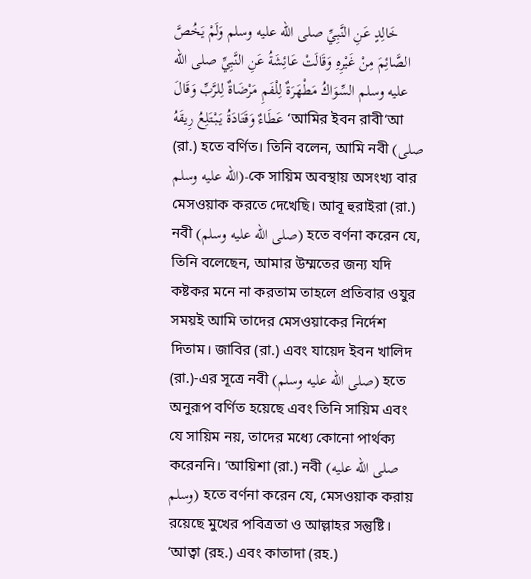خَالِدٍ عَنِ النَّبِيِّ صلى الله عليه وسلم وَلَمْ يَخُصَّ الصَّائِمَ مِنْ غَيْرِهِ وَقَالَتْ عَائِشَةُ عَنِ النَّبِيِّ صلى الله عليه وسلم السِّوَاكُ مَطْهَرَةٌ لِلْفَمِ مَرْضَاةٌ لِلرَّبِّ وَقَالَ عَطَاءٌ وَقَتَادَةُ يَبْتَلِعُ رِيقَهُ‘আমির ইবন রাবী‘আ (রা.) হতে বর্ণিত। তিনি বলেন, আমি নবী (صلى الله عليه وسلم)-কে সায়িম অবস্থায় অসংখ্য বার মেসওয়াক করতে দেখেছি। আবূ হুরাইরা (রা.) নবী (صلى الله عليه وسلم) হতে বর্ণনা করেন যে, তিনি বলেছেন, আমার উম্মতের জন্য যদি কষ্টকর মনে না করতাম তাহলে প্রতিবার ওযুর সময়ই আমি তাদের মেসওয়াকের নির্দেশ দিতাম। জাবির (রা.) এবং যায়েদ ইবন খালিদ (রা.)-এর সূত্রে নবী (صلى الله عليه وسلم) হতে অনুরূপ বর্ণিত হয়েছে এবং তিনি সায়িম এবং যে সায়িম নয়, তাদের মধ্যে কোনো পার্থক্য করেননি। ‘আয়িশা (রা.) নবী (صلى الله عليه وسلم) হতে বর্ণনা করেন যে, মেসওয়াক করায় রয়েছে মুখের পবিত্রতা ও আল্লাহর সন্তুষ্টি। ‘আত্বা (রহ.) এবং কাতাদা (রহ.)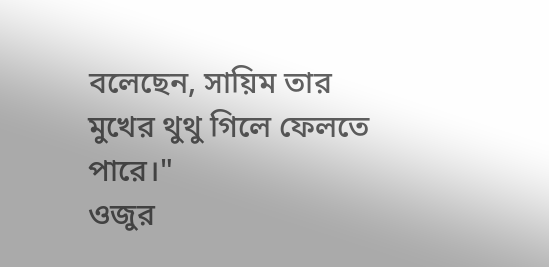বলেছেন, সায়িম তার মুখের থুথু গিলে ফেলতে পারে।"
ওজুর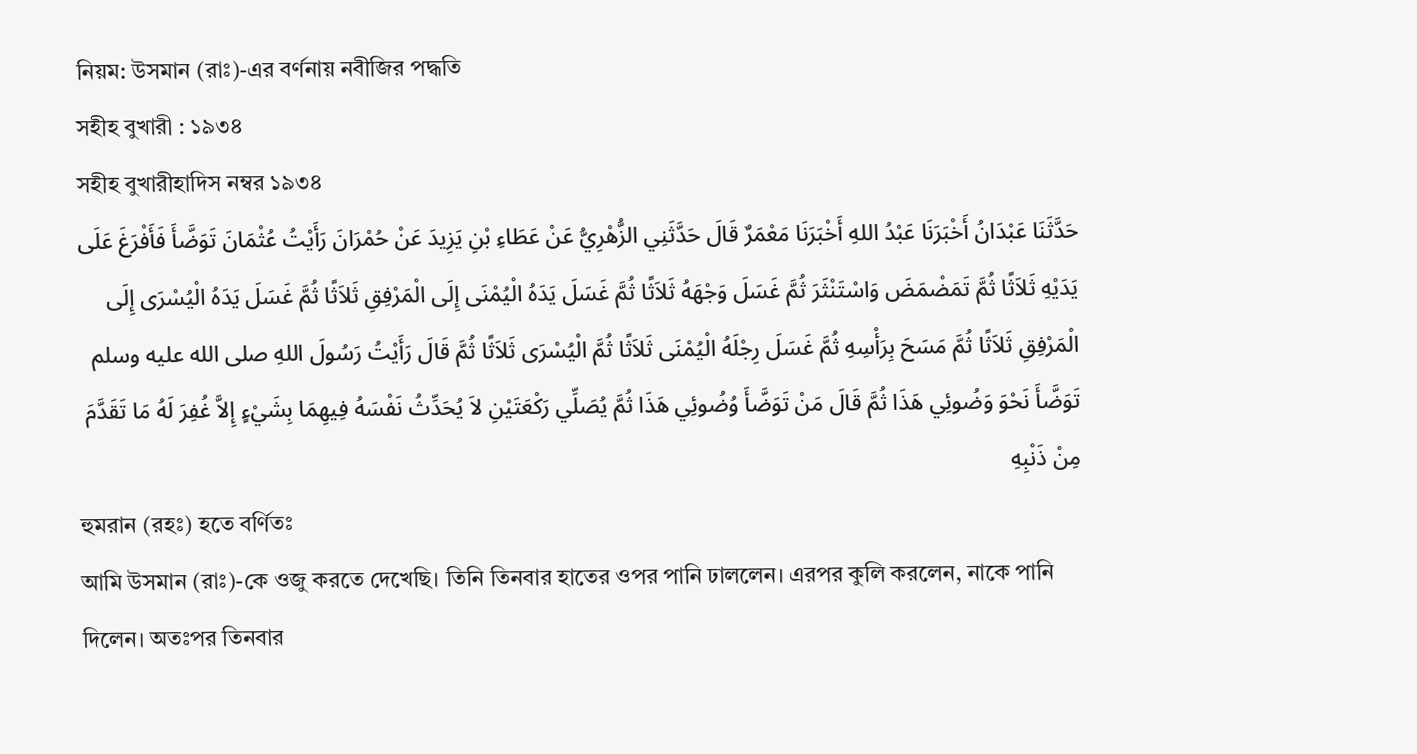নিয়ম: উসমান (রাঃ)-এর বর্ণনায় নবীজির পদ্ধতি
সহীহ বুখারী : ১৯৩৪
সহীহ বুখারীহাদিস নম্বর ১৯৩৪
حَدَّثَنَا عَبْدَانُ أَخْبَرَنَا عَبْدُ اللهِ أَخْبَرَنَا مَعْمَرٌ قَالَ حَدَّثَنِي الزُّهْرِيُّ عَنْ عَطَاءِ بْنِ يَزِيدَ عَنْ حُمْرَانَ رَأَيْتُ عُثْمَانَ تَوَضَّأَ فَأَفْرَغَ عَلَى يَدَيْهِ ثَلاَثًا ثُمَّ تَمَضْمَضَ وَاسْتَنْثَرَ ثُمَّ غَسَلَ وَجْهَهُ ثَلاَثًا ثُمَّ غَسَلَ يَدَهُ الْيُمْنَى إِلَى الْمَرْفِقِ ثَلاَثًا ثُمَّ غَسَلَ يَدَهُ الْيُسْرَى إِلَى الْمَرْفِقِ ثَلاَثًا ثُمَّ مَسَحَ بِرَأْسِهِ ثُمَّ غَسَلَ رِجْلَهُ الْيُمْنَى ثَلاَثًا ثُمَّ الْيُسْرَى ثَلاَثًا ثُمَّ قَالَ رَأَيْتُ رَسُولَ اللهِ صلى الله عليه وسلم تَوَضَّأَ نَحْوَ وَضُوئِي هَذَا ثُمَّ قَالَ مَنْ تَوَضَّأَ وُضُوئِي هَذَا ثُمَّ يُصَلِّي رَكْعَتَيْنِ لاَ يُحَدِّثُ نَفْسَهُ فِيهِمَا بِشَيْءٍ إِلاَّ غُفِرَ لَهُ مَا تَقَدَّمَ مِنْ ذَنْبِهِ
হুমরান (রহঃ) হতে বর্ণিতঃ
আমি উসমান (রাঃ)-কে ওজু করতে দেখেছি। তিনি তিনবার হাতের ওপর পানি ঢাললেন। এরপর কুলি করলেন, নাকে পানি দিলেন। অতঃপর তিনবার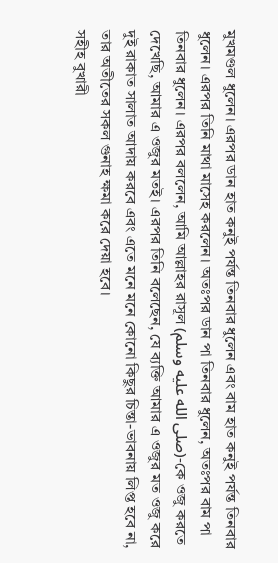মুখমণ্ডল ধুলেন। এরপর ডান হাত কনুই পর্যন্ত তিনবার ধুলেন এবং বাম হাত কনুই পর্যন্ত তিনবার ধুলেন। এরপর তিনি মাথা মাসেহ করলেন। অতঃপর ডান পা তিনবার ধুলেন, অতঃপর বাম পা তিনবার ধুলেন। এরপর বললেন, আমি আল্লাহর রাসূল (صلى الله عليه وسلم)-কে ওজু করতে দেখেছি, আমার এ ওজুর মতই। এরপর তিনি বলেছেন, যে ব্যক্তি আমার এ ওজুর মত ওজু করে দুই রাকাত সালাত আদায় করবে এবং এতে মনে মনে কোনো কিছুর চিন্তা-ভাবনায় লিপ্ত হবে না, তার অতীতের সকল গুনাহ ক্ষমা করে দেয়া হবে।
সহীহ বুখারী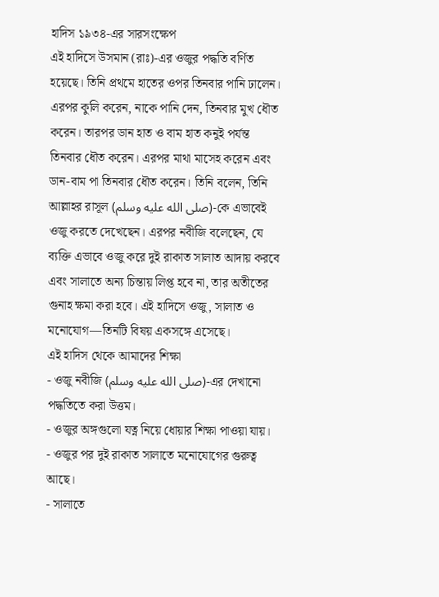হাদিস ১৯৩৪-এর সারসংক্ষেপ
এই হাদিসে উসমান (রাঃ)-এর ওজুর পদ্ধতি বর্ণিত হয়েছে। তিনি প্রথমে হাতের ওপর তিনবার পানি ঢালেন। এরপর কুলি করেন, নাকে পানি দেন, তিনবার মুখ ধৌত করেন। তারপর ডান হাত ও বাম হাত কনুই পর্যন্ত তিনবার ধৌত করেন। এরপর মাথা মাসেহ করেন এবং ডান-বাম পা তিনবার ধৌত করেন। তিনি বলেন, তিনি আল্লাহর রাসূল (صلى الله عليه وسلم)-কে এভাবেই ওজু করতে দেখেছেন। এরপর নবীজি বলেছেন, যে ব্যক্তি এভাবে ওজু করে দুই রাকাত সালাত আদায় করবে এবং সালাতে অন্য চিন্তায় লিপ্ত হবে না, তার অতীতের গুনাহ ক্ষমা করা হবে। এই হাদিসে ওজু, সালাত ও মনোযোগ—তিনটি বিষয় একসঙ্গে এসেছে।
এই হাদিস থেকে আমাদের শিক্ষা
- ওজু নবীজি (صلى الله عليه وسلم)-এর দেখানো পদ্ধতিতে করা উত্তম।
- ওজুর অঙ্গগুলো যত্ন নিয়ে ধোয়ার শিক্ষা পাওয়া যায়।
- ওজুর পর দুই রাকাত সালাতে মনোযোগের গুরুত্ব আছে।
- সালাতে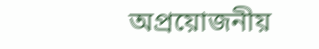অপ্রয়োজনীয়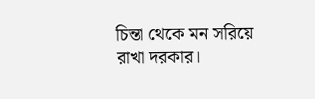চিন্তা থেকে মন সরিয়ে রাখা দরকার।